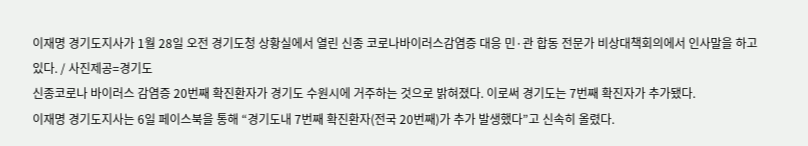이재명 경기도지사가 1월 28일 오전 경기도청 상황실에서 열린 신종 코로나바이러스감염증 대응 민·관 합동 전문가 비상대책회의에서 인사말을 하고 있다. / 사진제공=경기도
신종코로나 바이러스 감염증 20번째 확진환자가 경기도 수원시에 거주하는 것으로 밝혀졌다. 이로써 경기도는 7번째 확진자가 추가됐다.
이재명 경기도지사는 6일 페이스북을 통해 “경기도내 7번째 확진환자(전국 20번째)가 추가 발생했다”고 신속히 올렸다.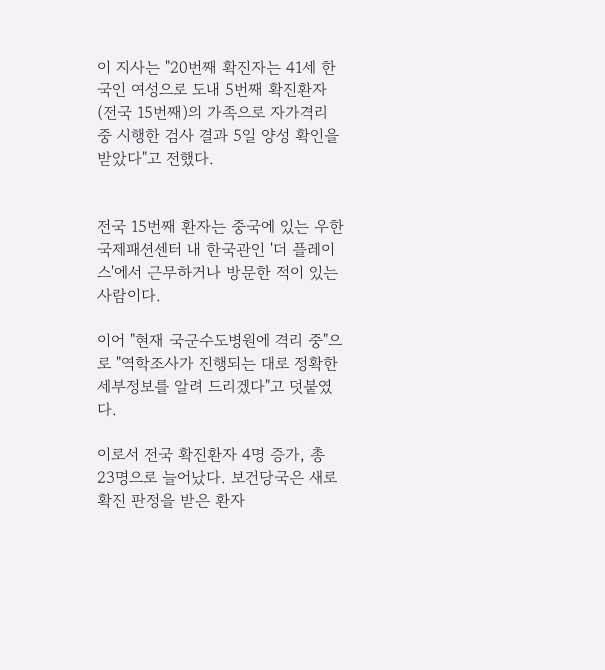이 지사는 "20번째 확진자는 41세 한국인 여성으로 도내 5번째 확진환자(전국 15번째)의 가족으로 자가격리 중 시행한 검사 결과 5일 양성 확인을 받았다"고 전했다.


전국 15번째 환자는 중국에 있는 우한국제패션센터 내 한국관인 '더 플레이스'에서 근무하거나 방문한 적이 있는 사람이다.

이어 "현재 국군수도병원에 격리 중"으로 "역학조사가 진행되는 대로 정확한 세부정보를 알려 드리겠다"고 덧붙였다.

이로서 전국 확진환자 4명 증가, 총 23명으로 늘어났다. 보건당국은 새로 확진 판정을 받은 환자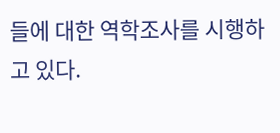들에 대한 역학조사를 시행하고 있다.